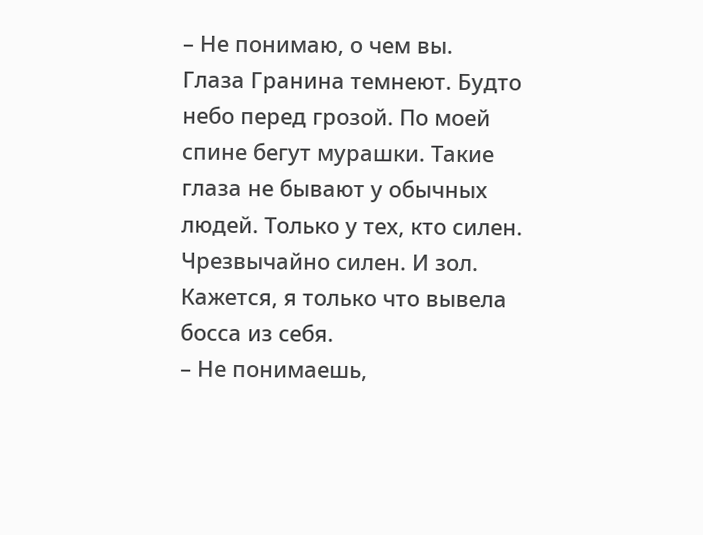– Не понимаю, о чем вы.
Глаза Гранина темнеют. Будто небо перед грозой. По моей спине бегут мурашки. Такие глаза не бывают у обычных людей. Только у тех, кто силен. Чрезвычайно силен. И зол. Кажется, я только что вывела босса из себя.
– Не понимаешь,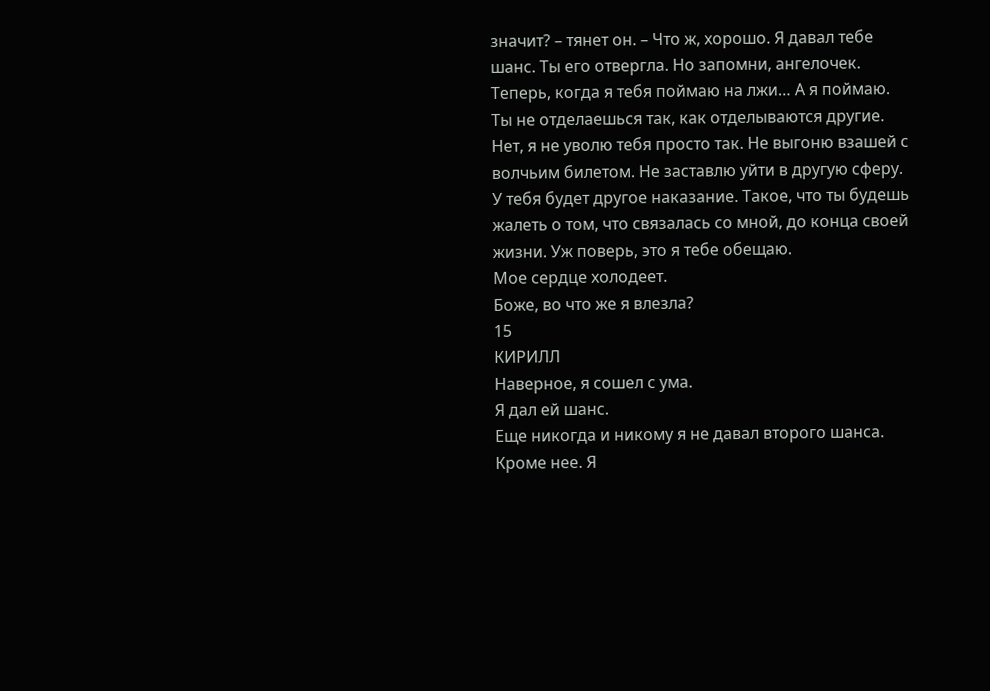значит? – тянет он. – Что ж, хорошо. Я давал тебе шанс. Ты его отвергла. Но запомни, ангелочек. Теперь, когда я тебя поймаю на лжи… А я поймаю. Ты не отделаешься так, как отделываются другие. Нет, я не уволю тебя просто так. Не выгоню взашей с волчьим билетом. Не заставлю уйти в другую сферу. У тебя будет другое наказание. Такое, что ты будешь жалеть о том, что связалась со мной, до конца своей жизни. Уж поверь, это я тебе обещаю.
Мое сердце холодеет.
Боже, во что же я влезла?
15
КИРИЛЛ
Наверное, я сошел с ума.
Я дал ей шанс.
Еще никогда и никому я не давал второго шанса. Кроме нее. Я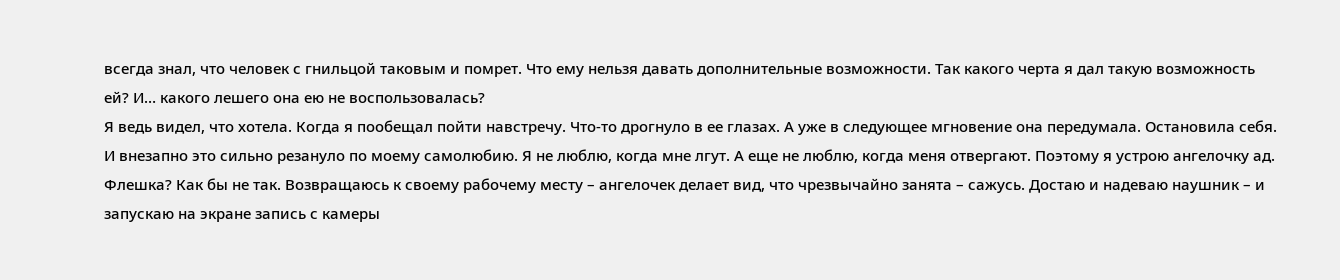всегда знал, что человек с гнильцой таковым и помрет. Что ему нельзя давать дополнительные возможности. Так какого черта я дал такую возможность ей? И… какого лешего она ею не воспользовалась?
Я ведь видел, что хотела. Когда я пообещал пойти навстречу. Что-то дрогнуло в ее глазах. А уже в следующее мгновение она передумала. Остановила себя. И внезапно это сильно резануло по моему самолюбию. Я не люблю, когда мне лгут. А еще не люблю, когда меня отвергают. Поэтому я устрою ангелочку ад.
Флешка? Как бы не так. Возвращаюсь к своему рабочему месту – ангелочек делает вид, что чрезвычайно занята – сажусь. Достаю и надеваю наушник – и запускаю на экране запись с камеры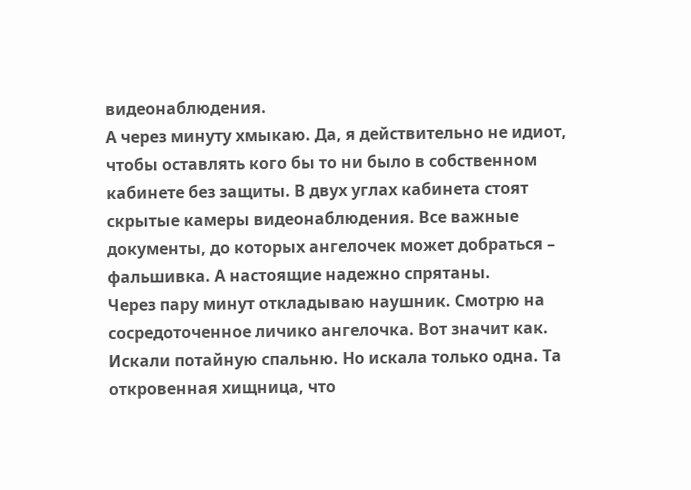видеонаблюдения.
А через минуту хмыкаю. Да, я действительно не идиот, чтобы оставлять кого бы то ни было в собственном кабинете без защиты. В двух углах кабинета стоят скрытые камеры видеонаблюдения. Все важные документы, до которых ангелочек может добраться – фальшивка. А настоящие надежно спрятаны.
Через пару минут откладываю наушник. Смотрю на сосредоточенное личико ангелочка. Вот значит как. Искали потайную спальню. Но искала только одна. Та откровенная хищница, что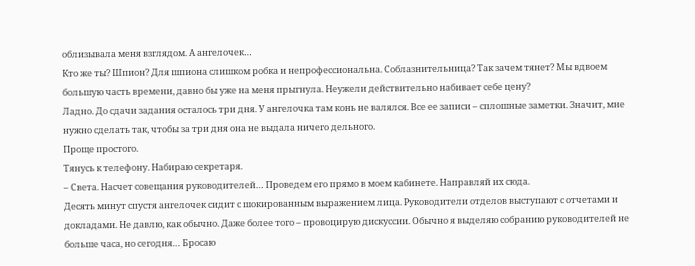облизывала меня взглядом. А ангелочек…
Кто же ты? Шпион? Для шпиона слишком робка и непрофессиональна. Соблазнительница? Так зачем тянет? Мы вдвоем большую часть времени, давно бы уже на меня прыгнула. Неужели действительно набивает себе цену?
Ладно. До сдачи задания осталось три дня. У ангелочка там конь не валялся. Все ее записи – сплошные заметки. Значит, мне нужно сделать так, чтобы за три дня она не выдала ничего дельного.
Проще простого.
Тянусь к телефону. Набираю секретаря.
– Света. Насчет совещания руководителей… Проведем его прямо в моем кабинете. Направляй их сюда.
Десять минут спустя ангелочек сидит с шокированным выражением лица. Руководители отделов выступают с отчетами и докладами. Не давлю, как обычно. Даже более того – провоцирую дискуссии. Обычно я выделяю собранию руководителей не больше часа, но сегодня… Бросаю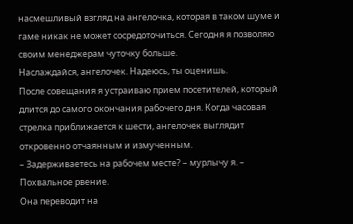насмешливый взгляд на ангелочка, которая в таком шуме и гаме никак не может сосредоточиться. Сегодня я позволяю своим менеджерам чуточку больше.
Наслаждайся, ангелочек. Надеюсь, ты оценишь.
После совещания я устраиваю прием посетителей, который длится до самого окончания рабочего дня. Когда часовая стрелка приближается к шести, ангелочек выглядит откровенно отчаянным и измученным.
– Задерживаетесь на рабочем месте? – мурлычу я. – Похвальное рвение.
Она переводит на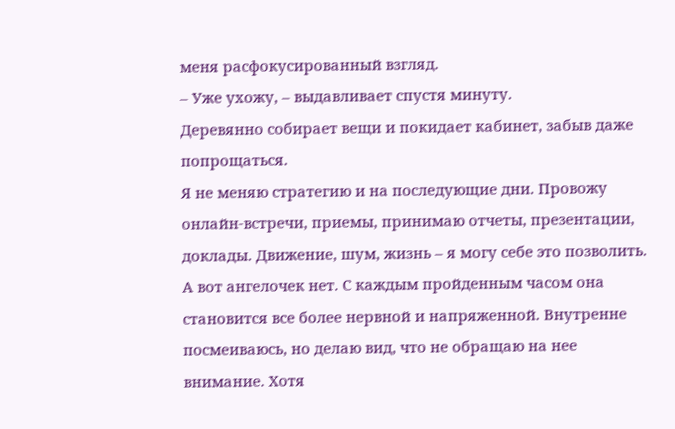меня расфокусированный взгляд.
– Уже ухожу, – выдавливает спустя минуту.
Деревянно собирает вещи и покидает кабинет, забыв даже попрощаться.
Я не меняю стратегию и на последующие дни. Провожу онлайн-встречи, приемы, принимаю отчеты, презентации, доклады. Движение, шум, жизнь – я могу себе это позволить. А вот ангелочек нет. С каждым пройденным часом она становится все более нервной и напряженной. Внутренне посмеиваюсь, но делаю вид, что не обращаю на нее внимание. Хотя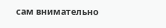сам внимательно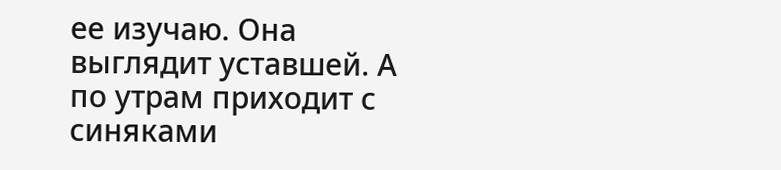ее изучаю. Она выглядит уставшей. А по утрам приходит с синяками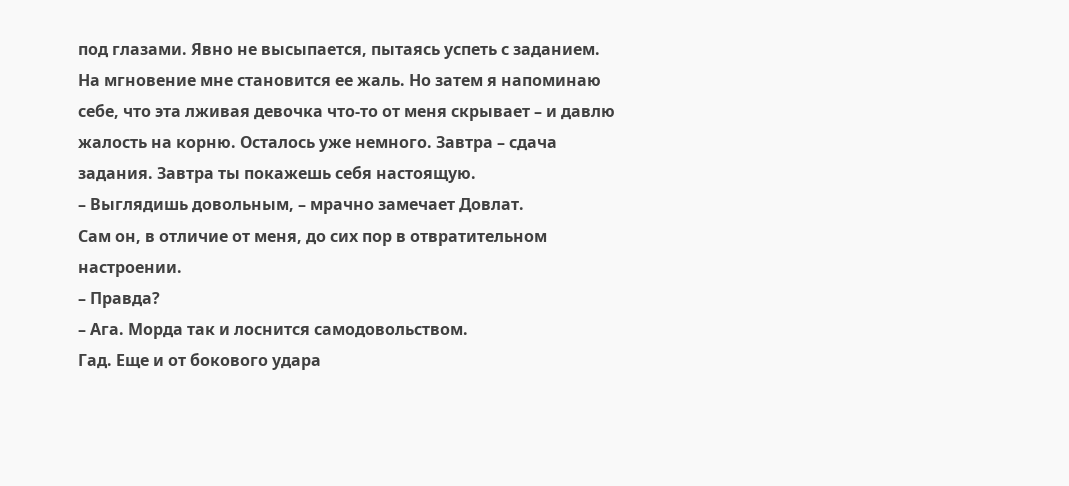под глазами. Явно не высыпается, пытаясь успеть с заданием. На мгновение мне становится ее жаль. Но затем я напоминаю себе, что эта лживая девочка что-то от меня скрывает – и давлю жалость на корню. Осталось уже немного. Завтра – сдача задания. Завтра ты покажешь себя настоящую.
– Выглядишь довольным, – мрачно замечает Довлат.
Сам он, в отличие от меня, до сих пор в отвратительном настроении.
– Правда?
– Ага. Морда так и лоснится самодовольством.
Гад. Еще и от бокового удара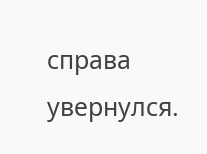справа увернулся.